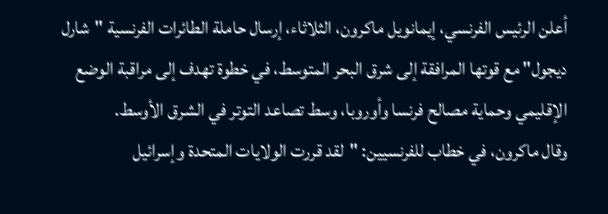أعلن الرئيس الفرنسي، إيمانويل ماكرون، الثلاثاء، إرسال حاملة الطائرات الفرنسية "شارل ديجول" مع قوتها المرافقة إلى شرق البحر المتوسط، في خطوة تهدف إلى مراقبة الوضع الإقليمي وحماية مصالح فرنسا وأوروبا، وسط تصاعد التوتر في الشرق الأوسط.
وقال ماكرون، في خطاب للفرنسيين: "لقد قررت الولايات المتحدة وإسرائيل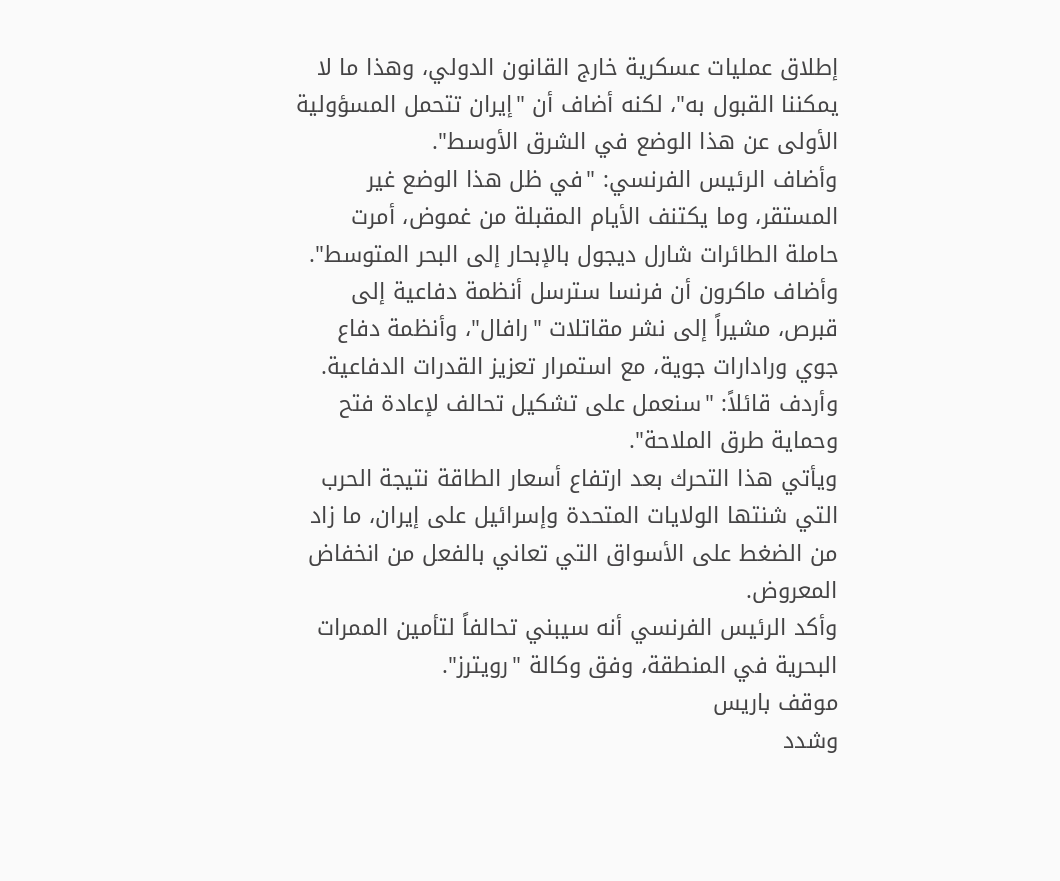إطلاق عمليات عسكرية خارج القانون الدولي، وهذا ما لا يمكننا القبول به"، لكنه أضاف أن "إيران تتحمل المسؤولية الأولى عن هذا الوضع في الشرق الأوسط".
وأضاف الرئيس الفرنسي: "في ظل هذا الوضع غير المستقر، وما يكتنف الأيام المقبلة من غموض، أمرت حاملة الطائرات شارل ديجول بالإبحار إلى البحر المتوسط".
وأضاف ماكرون أن فرنسا سترسل أنظمة دفاعية إلى قبرص، مشيراً إلى نشر مقاتلات "رافال"، وأنظمة دفاع جوي ورادارات جوية، مع استمرار تعزيز القدرات الدفاعية. وأردف قائلاً: "سنعمل على تشكيل تحالف لإعادة فتح وحماية طرق الملاحة".
ويأتي هذا التحرك بعد ارتفاع أسعار الطاقة نتيجة الحرب التي شنتها الولايات المتحدة وإسرائيل على إيران، ما زاد من الضغط على الأسواق التي تعاني بالفعل من انخفاض المعروض.
وأكد الرئيس الفرنسي أنه سيبني تحالفاً لتأمين الممرات البحرية في المنطقة، وفق وكالة "رويترز".
موقف باريس
وشدد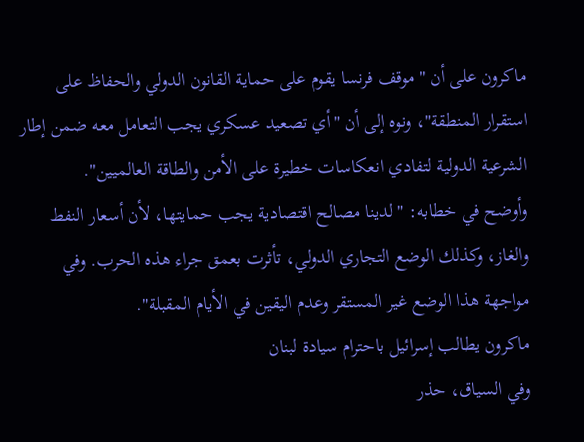ماكرون على أن "موقف فرنسا يقوم على حماية القانون الدولي والحفاظ على استقرار المنطقة"، ونوه إلى أن "أي تصعيد عسكري يجب التعامل معه ضمن إطار الشرعية الدولية لتفادي انعكاسات خطيرة على الأمن والطاقة العالميين".
وأوضح في خطابه: "لدينا مصالح اقتصادية يجب حمايتها، لأن أسعار النفط والغاز، وكذلك الوضع التجاري الدولي، تأثرت بعمق جراء هذه الحرب. وفي مواجهة هذا الوضع غير المستقر وعدم اليقين في الأيام المقبلة".
ماكرون يطالب إسرائيل باحترام سيادة لبنان
وفي السياق، حذر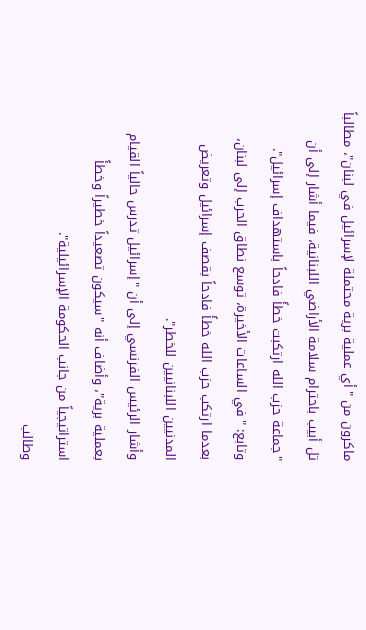ماكرون من "أي عملية برية محتملة لإسرائيل في لبنان"، مطالباً تل أبيب باحترام سلامة الأراضي اللبنانية، فيما أشار إلى أن "جماعة حزب الله ارتكبت خطأً فادحاً باستهداف إسرائيل".
وتابع: "في الساعات الأخيرة، توسع نطاق الحرب إلى لبنان، بعدما ارتكب حزب الله خطأً فادحاً بقصف إسرائيل وتعريض المدنيين اللبنانيين للخطر".
وأشار الرئيس الفرنسي إلى أن "إسرائيل تدرس حالياً القيام بعملية برية"، وأضاف أنه "سيكون تصعيداً خطيراً وخطأً استراتيجياً من جانب الحكومة الإسرائيلية".
وطالب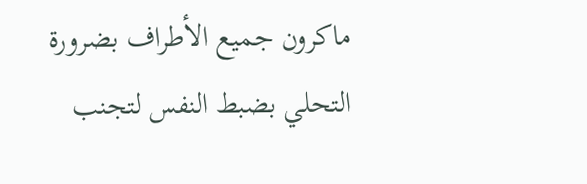ماكرون جميع الأطراف بضرورة التحلي بضبط النفس لتجنب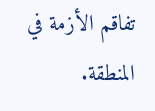تفاقم الأزمة في المنطقة.